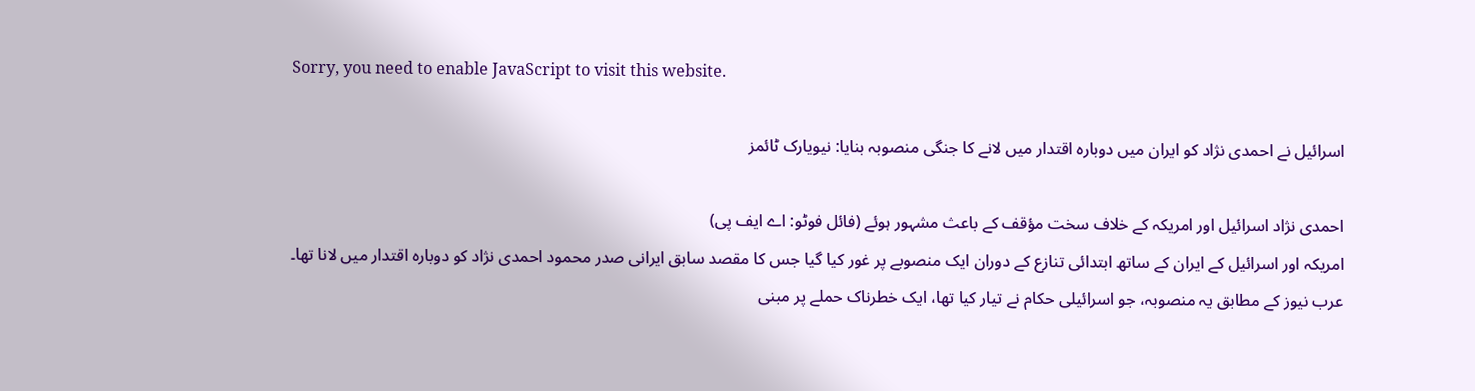Sorry, you need to enable JavaScript to visit this website.

اسرائیل نے احمدی نژاد کو ایران میں دوبارہ اقتدار میں لانے کا جنگی منصوبہ بنایا: نیویارک ٹائمز

احمدی نژاد اسرائیل اور امریکہ کے خلاف سخت مؤقف کے باعث مشہور ہوئے (فائل فوٹو: اے ایف پی)
امریکہ اور اسرائیل کے ایران کے ساتھ ابتدائی تنازع کے دوران ایک منصوبے پر غور کیا گیا جس کا مقصد سابق ایرانی صدر محمود احمدی نژاد کو دوبارہ اقتدار میں لانا تھا۔
عرب نیوز کے مطابق یہ منصوبہ، جو اسرائیلی حکام نے تیار کیا تھا، ایک خطرناک حملے پر مبنی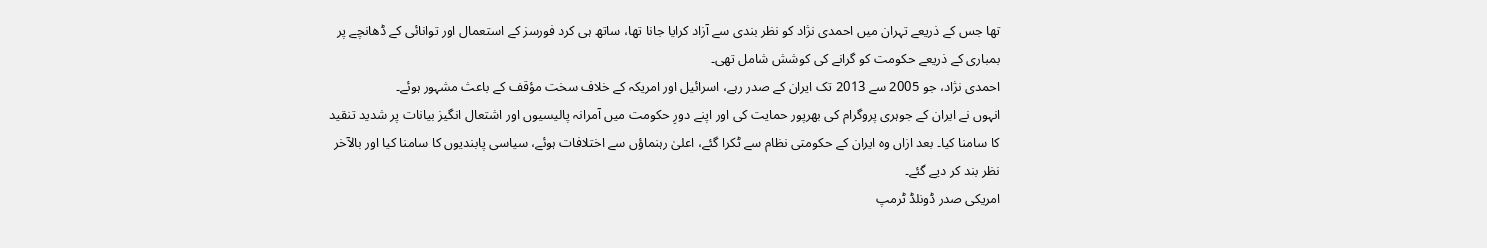تھا جس کے ذریعے تہران میں احمدی نژاد کو نظر بندی سے آزاد کرایا جانا تھا، ساتھ ہی کرد فورسز کے استعمال اور توانائی کے ڈھانچے پر بمباری کے ذریعے حکومت کو گرانے کی کوشش شامل تھی۔
احمدی نژاد، جو 2005 سے 2013 تک ایران کے صدر رہے، اسرائیل اور امریکہ کے خلاف سخت مؤقف کے باعث مشہور ہوئے۔
انہوں نے ایران کے جوہری پروگرام کی بھرپور حمایت کی اور اپنے دورِ حکومت میں آمرانہ پالیسیوں اور اشتعال انگیز بیانات پر شدید تنقید کا سامنا کیا۔ بعد ازاں وہ ایران کے حکومتی نظام سے ٹکرا گئے، اعلیٰ رہنماؤں سے اختلافات ہوئے، سیاسی پابندیوں کا سامنا کیا اور بالآخر نظر بند کر دیے گئے۔
امریکی صدر ڈونلڈ ٹرمپ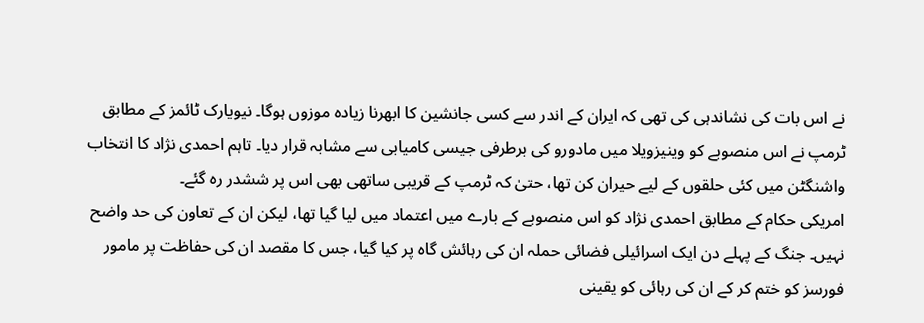نے اس بات کی نشاندہی کی تھی کہ ایران کے اندر سے کسی جانشین کا ابھرنا زیادہ موزوں ہوگا۔ نیویارک ٹائمز کے مطابق ٹرمپ نے اس منصوبے کو وینیزویلا میں مادورو کی برطرفی جیسی کامیابی سے مشابہ قرار دیا۔ تاہم احمدی نژاد کا انتخاب واشنگٹن میں کئی حلقوں کے لیے حیران کن تھا، حتیٰ کہ ٹرمپ کے قریبی ساتھی بھی اس پر ششدر رہ گئے۔
امریکی حکام کے مطابق احمدی نژاد کو اس منصوبے کے بارے میں اعتماد میں لیا گیا تھا، لیکن ان کے تعاون کی حد واضح نہیں۔ جنگ کے پہلے دن ایک اسرائیلی فضائی حملہ ان کی رہائش گاہ پر کیا گیا، جس کا مقصد ان کی حفاظت پر مامور فورسز کو ختم کر کے ان کی رہائی کو یقینی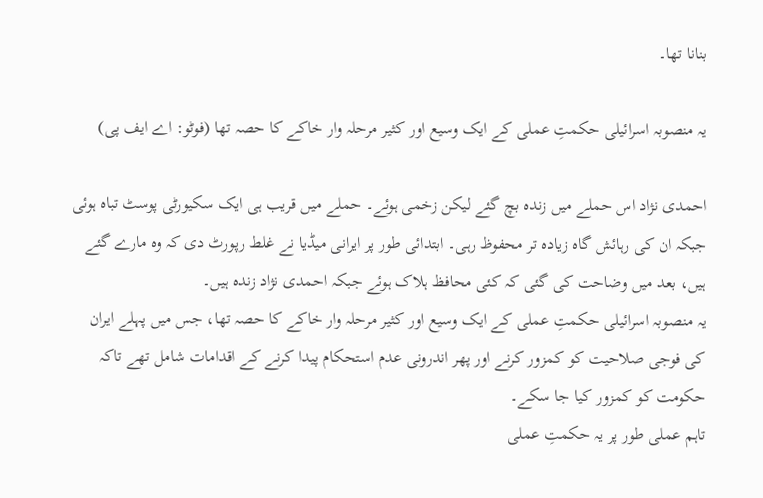بنانا تھا۔

یہ منصوبہ اسرائیلی حکمتِ عملی کے ایک وسیع اور کثیر مرحلہ وار خاکے کا حصہ تھا (فوٹو: اے ایف پی)

احمدی نژاد اس حملے میں زندہ بچ گئے لیکن زخمی ہوئے۔ حملے میں قریب ہی ایک سکیورٹی پوسٹ تباہ ہوئی جبکہ ان کی رہائش گاہ زیادہ تر محفوظ رہی۔ ابتدائی طور پر ایرانی میڈیا نے غلط رپورٹ دی کہ وہ مارے گئے ہیں، بعد میں وضاحت کی گئی کہ کئی محافظ ہلاک ہوئے جبکہ احمدی نژاد زندہ ہیں۔
یہ منصوبہ اسرائیلی حکمتِ عملی کے ایک وسیع اور کثیر مرحلہ وار خاکے کا حصہ تھا، جس میں پہلے ایران کی فوجی صلاحیت کو کمزور کرنے اور پھر اندرونی عدم استحکام پیدا کرنے کے اقدامات شامل تھے تاکہ حکومت کو کمزور کیا جا سکے۔
تاہم عملی طور پر یہ حکمتِ عملی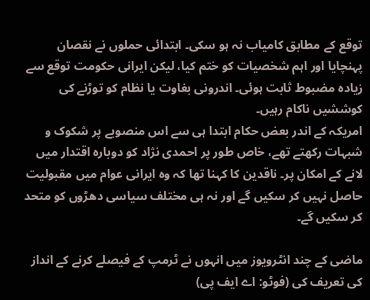توقع کے مطابق کامیاب نہ ہو سکی۔ ابتدائی حملوں نے نقصان پہنچایا اور اہم شخصیات کو ختم کیا، لیکن ایرانی حکومت توقع سے زیادہ مضبوط ثابت ہوئی۔ اندرونی بغاوت یا نظام کو توڑنے کی کوششیں ناکام رہیں۔
امریکہ کے اندر بعض حکام ابتدا ہی سے اس منصوبے پر شکوک و شبہات رکھتے تھے، خاص طور پر احمدی نژاد کو دوبارہ اقتدار میں لانے کے امکان پر۔ ناقدین کا کہنا تھا کہ وہ ایرانی عوام میں مقبولیت حاصل نہیں کر سکیں گے اور نہ ہی مختلف سیاسی دھڑوں کو متحد کر سکیں گے۔

ماضی کے چند انٹرویوز میں انہوں نے ٹرمپ کے فیصلے کرنے کے انداز کی تعریف کی (فوٹو: اے ایف پی)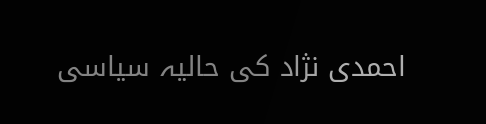احمدی نژاد کی حالیہ سیاسی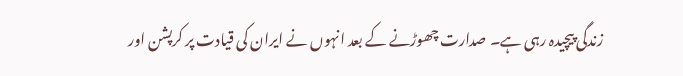زندگی پیچیدہ رہی ہے۔ صدارت چھوڑنے کے بعد انہوں نے ایران کی قیادت پر کرپشن اور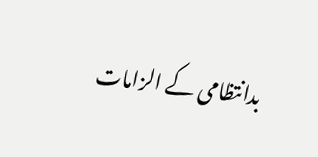بدانتظامی کے الزامات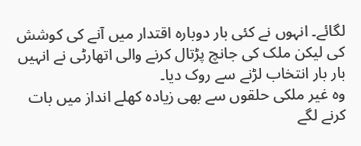لگائے۔ انہوں نے کئی بار دوبارہ اقتدار میں آنے کی کوشش کی لیکن ملک کی جانچ پڑتال کرنے والی اتھارٹی نے انہیں بار بار انتخاب لڑنے سے روک دیا۔
وہ غیر ملکی حلقوں سے بھی زیادہ کھلے انداز میں بات کرنے لگے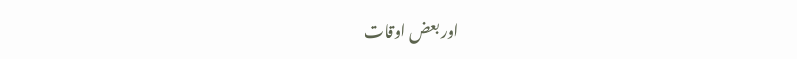اور بعض اوقات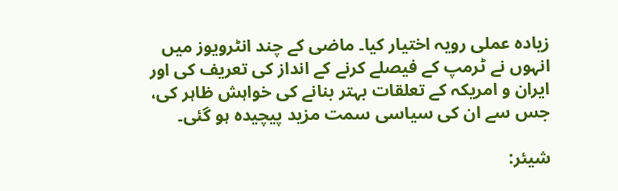زیادہ عملی رویہ اختیار کیا۔ ماضی کے چند انٹرویوز میں انہوں نے ٹرمپ کے فیصلے کرنے کے انداز کی تعریف کی اور ایران و امریکہ کے تعلقات بہتر بنانے کی خواہش ظاہر کی، جس سے ان کی سیاسی سمت مزید پیچیدہ ہو گئی۔

شیئر: